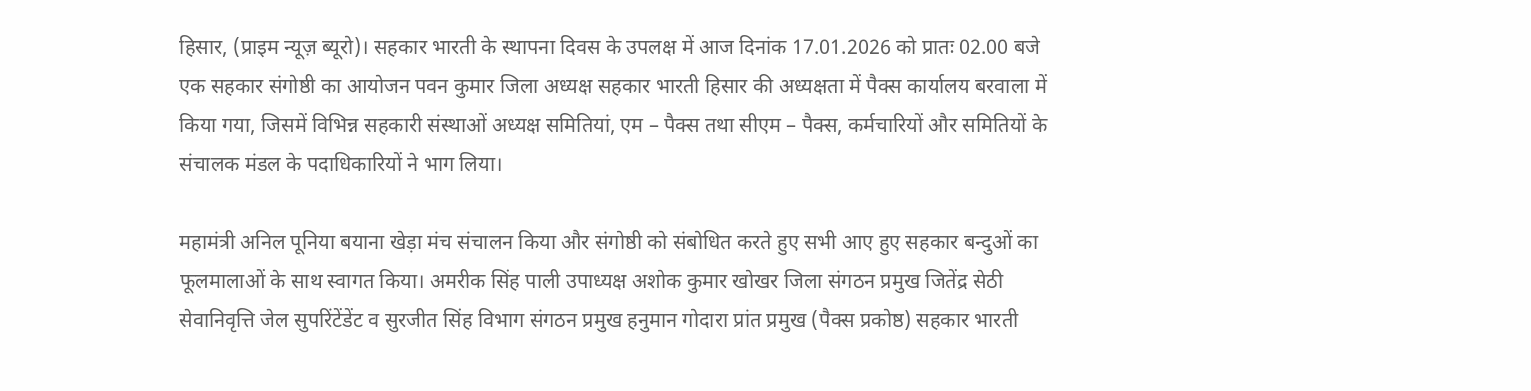हिसार, (प्राइम न्यूज़ ब्यूरो)। सहकार भारती के स्थापना दिवस के उपलक्ष में आज दिनांक 17.01.2026 को प्रातः 02.00 बजे एक सहकार संगोष्ठी का आयोजन पवन कुमार जिला अध्यक्ष सहकार भारती हिसार की अध्यक्षता में पैक्स कार्यालय बरवाला में किया गया, जिसमें विभिन्न सहकारी संस्थाओं अध्यक्ष समितियां, एम – पैक्स तथा सीएम – पैक्स, कर्मचारियों और समितियों के संचालक मंडल के पदाधिकारियों ने भाग लिया।

महामंत्री अनिल पूनिया बयाना खेड़ा मंच संचालन किया और संगोष्ठी को संबोधित करते हुए सभी आए हुए सहकार बन्दुओं का फूलमालाओं के साथ स्वागत किया। अमरीक सिंह पाली उपाध्यक्ष अशोक कुमार खोखर जिला संगठन प्रमुख जितेंद्र सेठी सेवानिवृत्ति जेल सुपरिंटेंडेंट व सुरजीत सिंह विभाग संगठन प्रमुख हनुमान गोदारा प्रांत प्रमुख (पैक्स प्रकोष्ठ) सहकार भारती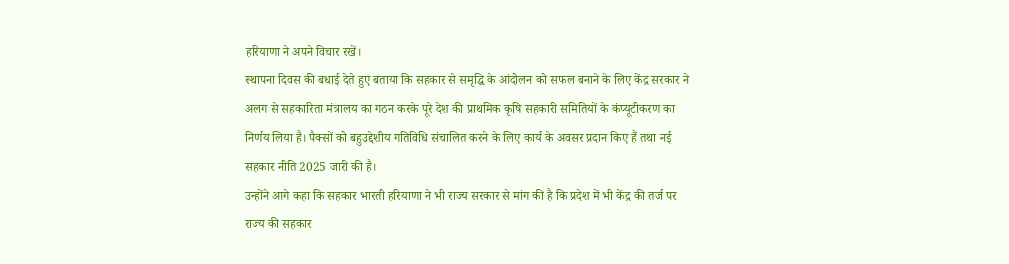हरियाणा ने अपने विचार रखें।
स्थापना दिवस की बधाई देते हुए बताया कि सहकार से समृद्धि के आंदोलन को सफल बनाने के लिए केंद्र सरकार ने अलग से सहकारिता मंत्रालय का गठन करके पूरे देश की प्राथमिक कृषि सहकारी समितियों के कंप्यूटीकरण का निर्णय लिया है। पैक्सों को बहुउद्देशीय गतिविधि संचालित करने के लिए कार्य के अवसर प्रदान किए हैं तथा नई सहकार नीति 2025 जारी की है।
उन्होंने आगे कहा कि सहकार भारती हरियाणा ने भी राज्य सरकार से मांग की है कि प्रदेश में भी केंद्र की तर्ज पर राज्य की सहकार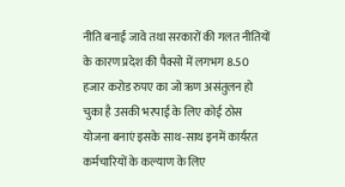नीति बनाई जावे तथा सरकारों की गलत नीतियों के कारण प्रदेश की पैक्सो में लगभग 8.50 हजार करोड रुपए का जो ऋण असंतुलन हो चुका है उसकी भरपाई के लिए कोई ठोस योजना बनाएं इसके साथ-साथ इनमें कार्यरत कर्मचारियों के कल्याण के लिए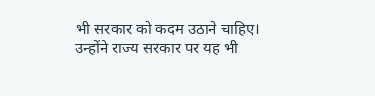भी सरकार को कदम उठाने चाहिए।
उन्होंने राज्य सरकार पर यह भी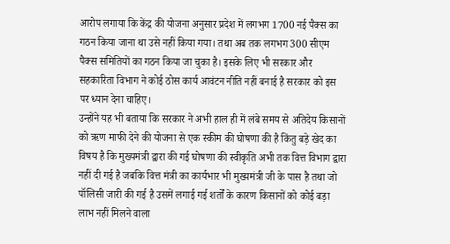आरोप लगाया कि केंद्र की योजना अनुसार प्रदेश में लगभग 1700 नई पैक्स का गठन किया जाना था उसे नहीं किया गया। तथा अब तक लगभग 300 सीएम पैक्स समितियों का गठन किया जा चुका है। इसके लिए भी सरकार और सहकारिता विभाग ने कोई ठोस कार्य आवंटन नीति नहीं बनाई है सरकार को इस पर ध्यान देना चाहिए।
उन्होंने यह भी बताया कि सरकार ने अभी हाल ही में लंबे समय से अतिदेय किसानों को ऋण माफी देने की योजना से एक स्कीम की घोषणा की है किंतु बड़े खेद का विषय है कि मुख्यमंत्री द्वारा की गई घोषणा की स्वीकृति अभी तक वित्त विभाग द्वारा नहीं दी गई है जबकि वित्त मंत्री का कार्यभार भी मुख्यमंत्री जी के पास है तथा जो पॉलिसी जारी की गई है उसमें लगाई गई शर्तों के कारण किसानों को कोई बड़ा लाभ नहीं मिलने वाला